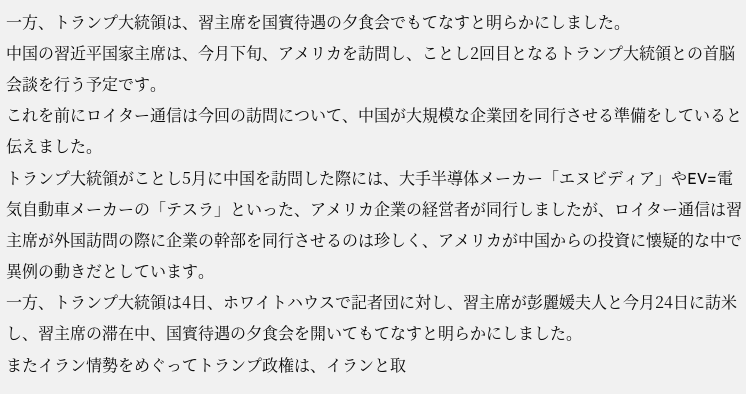一方、トランプ大統領は、習主席を国賓待遇の夕食会でもてなすと明らかにしました。
中国の習近平国家主席は、今月下旬、アメリカを訪問し、ことし2回目となるトランプ大統領との首脳会談を行う予定です。
これを前にロイター通信は今回の訪問について、中国が大規模な企業団を同行させる準備をしていると伝えました。
トランプ大統領がことし5月に中国を訪問した際には、大手半導体メーカー「エヌビディア」やEV=電気自動車メーカーの「テスラ」といった、アメリカ企業の経営者が同行しましたが、ロイター通信は習主席が外国訪問の際に企業の幹部を同行させるのは珍しく、アメリカが中国からの投資に懐疑的な中で異例の動きだとしています。
一方、トランプ大統領は4日、ホワイトハウスで記者団に対し、習主席が彭麗媛夫人と今月24日に訪米し、習主席の滞在中、国賓待遇の夕食会を開いてもてなすと明らかにしました。
またイラン情勢をめぐってトランプ政権は、イランと取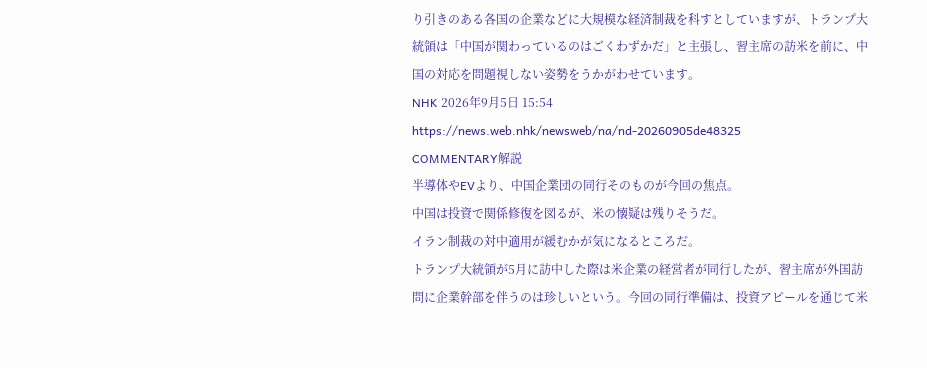り引きのある各国の企業などに大規模な経済制裁を科すとしていますが、トランプ大統領は「中国が関わっているのはごくわずかだ」と主張し、習主席の訪米を前に、中国の対応を問題視しない姿勢をうかがわせています。
NHK 2026年9月5日 15:54
https://news.web.nhk/newsweb/na/nd-20260905de48325
COMMENTARY解説
半導体やEVより、中国企業団の同行そのものが今回の焦点。
中国は投資で関係修復を図るが、米の懐疑は残りそうだ。
イラン制裁の対中適用が緩むかが気になるところだ。
トランプ大統領が5月に訪中した際は米企業の経営者が同行したが、習主席が外国訪問に企業幹部を伴うのは珍しいという。今回の同行準備は、投資アピールを通じて米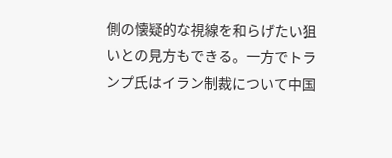側の懐疑的な視線を和らげたい狙いとの見方もできる。一方でトランプ氏はイラン制裁について中国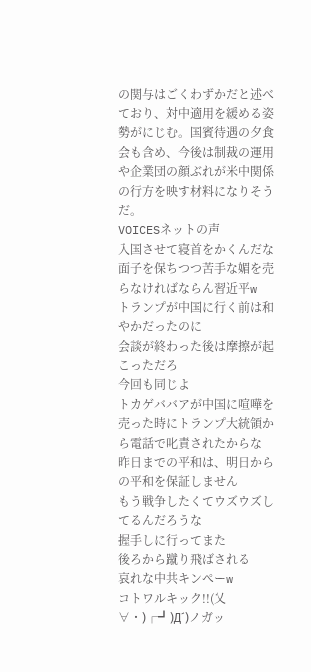の関与はごくわずかだと述べており、対中適用を緩める姿勢がにじむ。国賓待遇の夕食会も含め、今後は制裁の運用や企業団の顔ぶれが米中関係の行方を映す材料になりそうだ。
VOICESネットの声
入国させて寝首をかくんだな
面子を保ちつつ苦手な媚を売らなければならん習近平w
トランプが中国に行く前は和やかだったのに
会談が終わった後は摩擦が起こっただろ
今回も同じよ
トカゲババアが中国に喧嘩を売った時にトランプ大統領から電話で叱責されたからな
昨日までの平和は、明日からの平和を保証しません
もう戦争したくてウズウズしてるんだろうな
握手しに行ってまた
後ろから蹴り飛ばされる
哀れな中共キンぺーw
コトワルキック!!(乂∀・)┌┛)Д´)ノガッ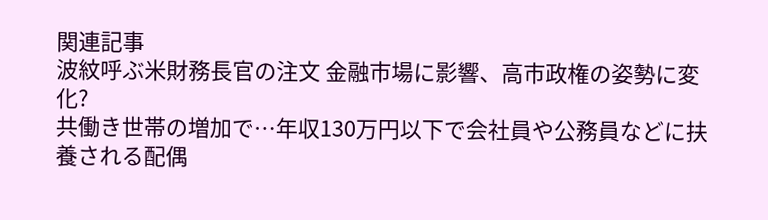関連記事
波紋呼ぶ米財務長官の注文 金融市場に影響、高市政権の姿勢に変化?
共働き世帯の増加で…年収130万円以下で会社員や公務員などに扶養される配偶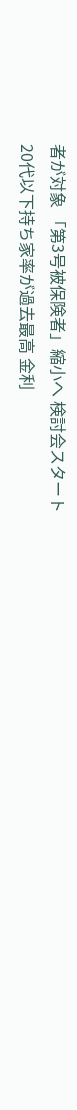者が対象 「第3号被保険者」縮小へ 検討会スタート
20代以下持ち家率が過去最高 金利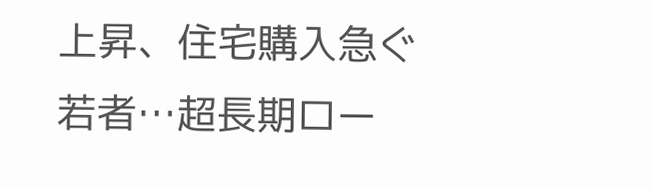上昇、住宅購入急ぐ若者…超長期ロー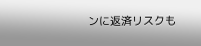ンに返済リスクも